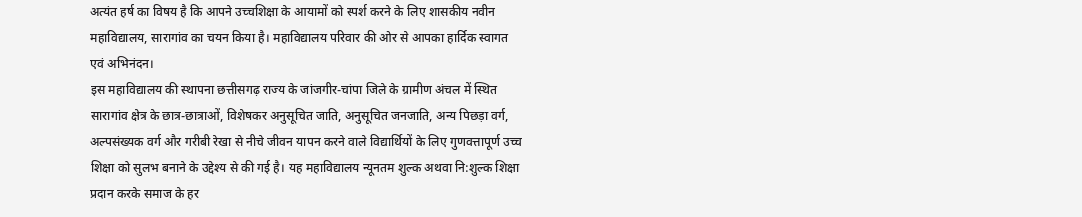अत्यंत हर्ष का विषय है कि आपने उच्चशिक्षा के आयामों को स्पर्श करने के लिए शासकीय नवीन महाविद्यालय, सारागांव का चयन किया है। महाविद्यालय परिवार की ओर से आपका हार्दिक स्वागत एवं अभिनंदन।
इस महाविद्यालय की स्थापना छत्तीसगढ़ राज्य के जांजगीर-चांपा जिले के ग्रामीण अंचल में स्थित सारागांव क्षेत्र के छात्र-छात्राओं, विशेषकर अनुसूचित जाति, अनुसूचित जनजाति, अन्य पिछड़ा वर्ग, अल्पसंख्यक वर्ग और गरीबी रेखा से नीचे जीवन यापन करने वाले विद्यार्थियों के लिए गुणवत्तापूर्ण उच्च शिक्षा को सुलभ बनाने के उद्देश्य से की गई है। यह महाविद्यालय न्यूनतम शुल्क अथवा नि:शुल्क शिक्षा प्रदान करके समाज के हर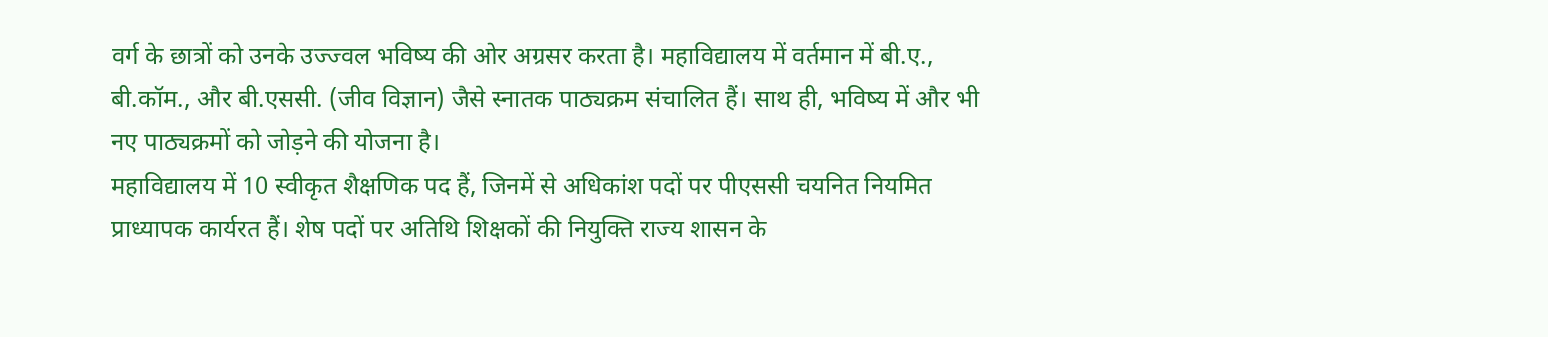वर्ग के छात्रों को उनके उज्ज्वल भविष्य की ओर अग्रसर करता है। महाविद्यालय में वर्तमान में बी.ए., बी.कॉम., और बी.एससी. (जीव विज्ञान) जैसे स्नातक पाठ्यक्रम संचालित हैं। साथ ही, भविष्य में और भी नए पाठ्यक्रमों को जोड़ने की योजना है।
महाविद्यालय में 10 स्वीकृत शैक्षणिक पद हैं, जिनमें से अधिकांश पदों पर पीएससी चयनित नियमित प्राध्यापक कार्यरत हैं। शेष पदों पर अतिथि शिक्षकों की नियुक्ति राज्य शासन के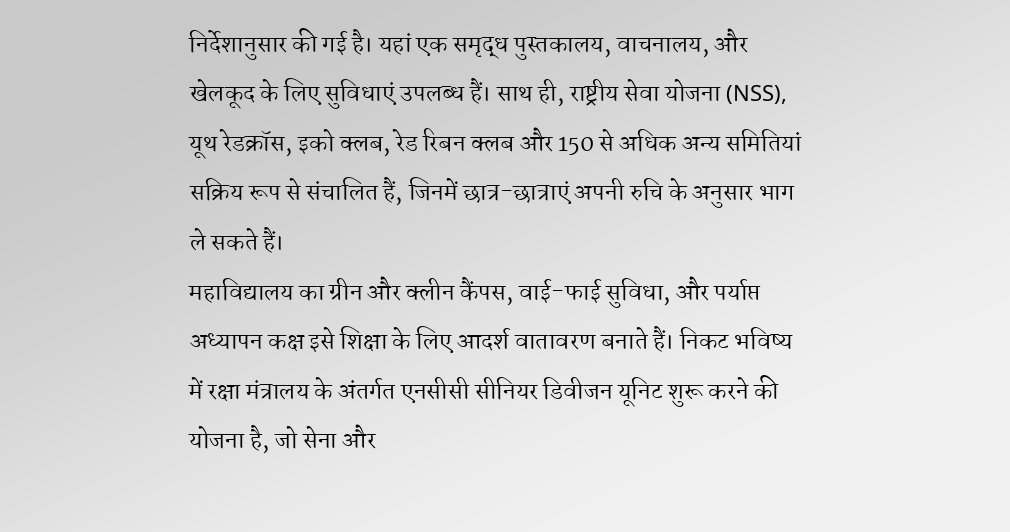निर्देशानुसार की गई है। यहां एक समृद्ध पुस्तकालय, वाचनालय, और खेलकूद के लिए सुविधाएं उपलब्ध हैं। साथ ही, राष्ट्रीय सेवा योजना (NSS), यूथ रेडक्रॉस, इको क्लब, रेड रिबन क्लब और 150 से अधिक अन्य समितियां सक्रिय रूप से संचालित हैं, जिनमें छात्र-छात्राएं अपनी रुचि के अनुसार भाग ले सकते हैं।
महाविद्यालय का ग्रीन और क्लीन कैंपस, वाई-फाई सुविधा, और पर्याप्त अध्यापन कक्ष इसे शिक्षा के लिए आदर्श वातावरण बनाते हैं। निकट भविष्य में रक्षा मंत्रालय के अंतर्गत एनसीसी सीनियर डिवीजन यूनिट शुरू करने की योजना है, जो सेना और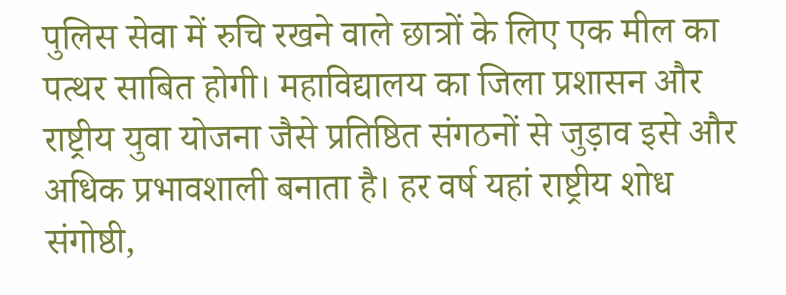पुलिस सेवा में रुचि रखने वाले छात्रों के लिए एक मील का पत्थर साबित होगी। महाविद्यालय का जिला प्रशासन और राष्ट्रीय युवा योजना जैसे प्रतिष्ठित संगठनों से जुड़ाव इसे और अधिक प्रभावशाली बनाता है। हर वर्ष यहां राष्ट्रीय शोध संगोष्ठी,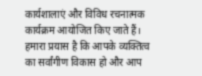कार्यशालाएं और विविध रचनात्मक कार्यक्रम आयोजित किए जाते हैं।
हमारा प्रयास है कि आपके व्यक्तित्व का सर्वांगीण विकास हो और आप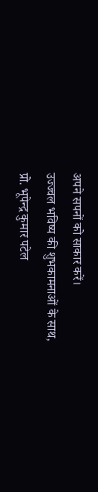अपने सपनों को साकार करें।
उज्ज्वल भविष्य की शुभकामनाओं के साथ,
प्रो. भूपेन्द्र कुमार पटेल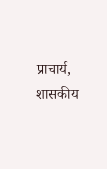प्राचार्य, शासकीय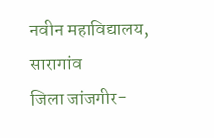नवीन महाविद्यालय, सारागांव
जिला जांजगीर-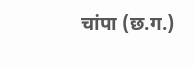चांपा (छ.ग.)